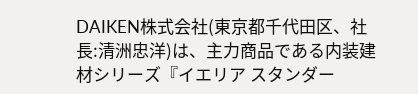DAIKEN株式会社(東京都千代田区、社長:清洲忠洋)は、主力商品である内装建材シリーズ『イエリア スタンダー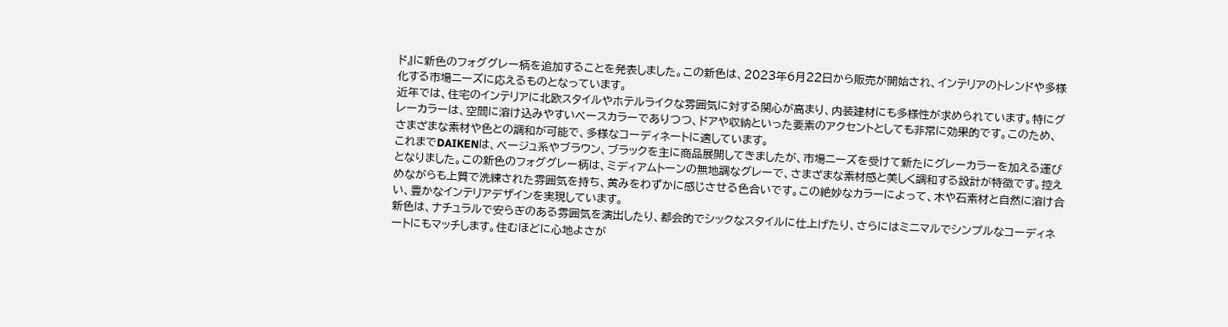ド』に新色のフォググレー柄を追加することを発表しました。この新色は、2023年6月22日から販売が開始され、インテリアのトレンドや多様化する市場ニーズに応えるものとなっています。
近年では、住宅のインテリアに北欧スタイルやホテルライクな雰囲気に対する関心が高まり、内装建材にも多様性が求められています。特にグレーカラーは、空間に溶け込みやすいベースカラーでありつつ、ドアや収納といった要素のアクセントとしても非常に効果的です。このため、さまざまな素材や色との調和が可能で、多様なコーディネートに適しています。
これまでDAIKENは、ベージュ系やブラウン、ブラックを主に商品展開してきましたが、市場ニーズを受けて新たにグレーカラーを加える運びとなりました。この新色のフォググレー柄は、ミディアムトーンの無地調なグレーで、さまざまな素材感と美しく調和する設計が特徴です。控えめながらも上質で洗練された雰囲気を持ち、黄みをわずかに感じさせる色合いです。この絶妙なカラーによって、木や石素材と自然に溶け合い、豊かなインテリアデザインを実現しています。
新色は、ナチュラルで安らぎのある雰囲気を演出したり、都会的でシックなスタイルに仕上げたり、さらにはミニマルでシンプルなコーディネートにもマッチします。住むほどに心地よさが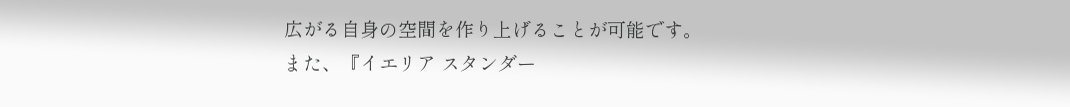広がる自身の空間を作り上げることが可能です。
また、『イエリア スタンダー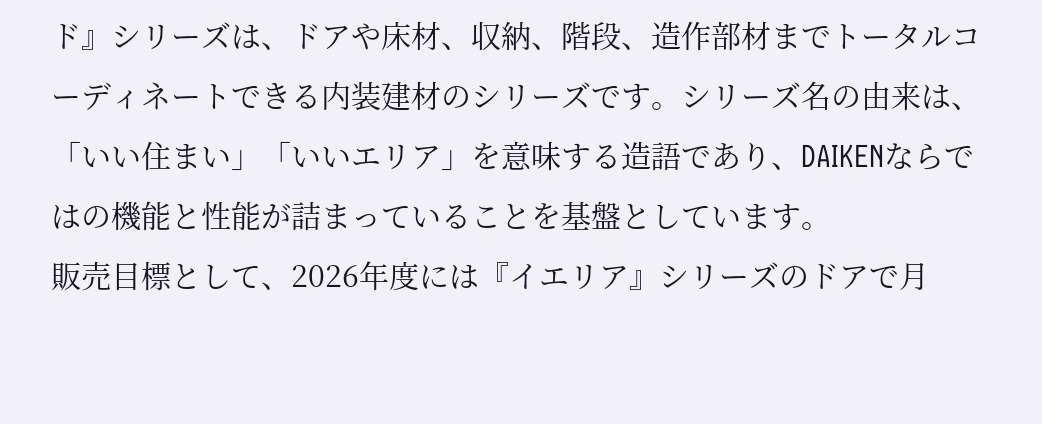ド』シリーズは、ドアや床材、収納、階段、造作部材までトータルコーディネートできる内装建材のシリーズです。シリーズ名の由来は、「いい住まい」「いいエリア」を意味する造語であり、DAIKENならではの機能と性能が詰まっていることを基盤としています。
販売目標として、2026年度には『イエリア』シリーズのドアで月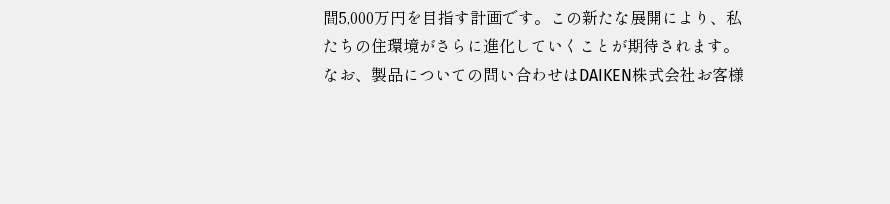間5,000万円を目指す計画です。この新たな展開により、私たちの住環境がさらに進化していくことが期待されます。
なお、製品についての問い合わせはDAIKEN株式会社お客様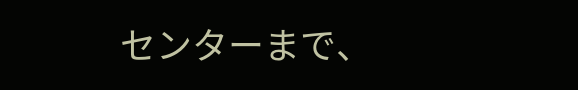センターまで、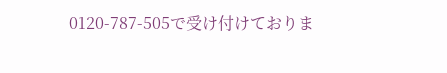0120-787-505で受け付けておりま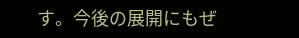す。今後の展開にもぜ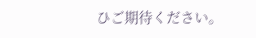ひご期待ください。